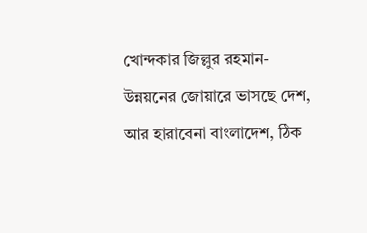খোন্দকার জিল্লুর রহমান-
উন্নয়নের জোয়ারে ভাসছে দেশ, আর হারাবেনা বাংলাদেশ, ঠিক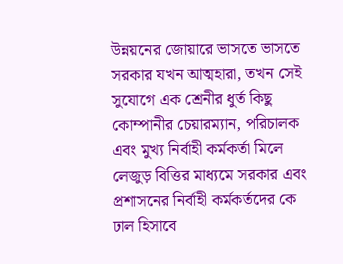উন্নয়নের জোয়ারে ভাসতে ভাসতে সরকার যখন আত্মহারা, তখন সেই সুযোগে এক শ্রেনীর ধুর্ত কিছু কোম্পানীর চেয়ারম্যান, পরিচালক এবং মুখ্য নির্বাহী কর্মকর্তা মিলে লেজুড় বিত্তির মাধ্যমে সরকার এবং প্রশাসনের নির্বাহী কর্মকর্তদের কে ঢাল হিসাবে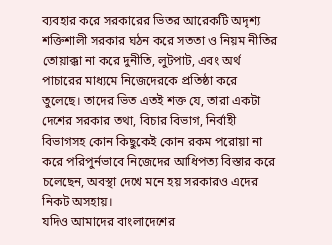ব্যবহার করে সরকারের ভিতর আরেকটি অদৃশ্য শক্তিশালী সরকার ঘঠন করে সততা ও নিয়ম নীতির তোয়াক্কা না করে দুনীতি, লুটপাট, এবং অর্থ পাচারের মাধ্যমে নিজেদেরকে প্রতিষ্ঠা করে তুলেছে। তাদের ভিত এতই শক্ত যে, তারা একটা দেশের সরকার তথা, বিচার বিভাগ, নির্বাহী বিভাগসহ কোন কিছুকেই কোন রকম পরোয়া না করে পরিপুর্নভাবে নিজেদের আধিপত্য বিস্তার করে চলেছেন, অবস্থা দেখে মনে হয় সরকারও এদের নিকট অসহায়।
যদিও আমাদের বাংলাদেশের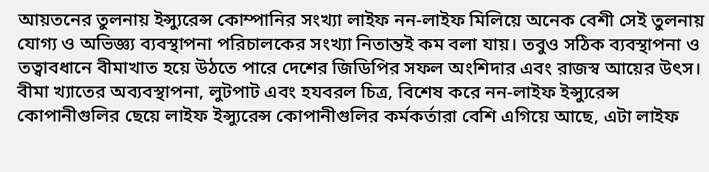আয়তনের তুলনায় ইন্স্যুরেন্স কোম্পানির সংখ্যা লাইফ নন-লাইফ মিলিয়ে অনেক বেশী সেই তুলনায় যোগ্য ও অভিজ্ঞ্য ব্যবস্থাপনা পরিচালকের সংখ্যা নিতান্তই কম বলা যায়। তবুও সঠিক ব্যবস্থাপনা ও তত্বাবধানে বীমাখাত হয়ে উঠতে পারে দেশের জিডিপির সফল অংশিদার এবং রাজস্ব আয়ের উৎস।
বীমা খ্যাতের অব্যবস্থাপনা, লুটপাট এবং হযবরল চিত্র, বিশেষ করে নন-লাইফ ইন্স্যুরেন্স কোপানীগুলির ছেয়ে লাইফ ইন্স্যুরেন্স কোপানীগুলির কর্মকর্তারা বেশি এগিয়ে আছে, এটা লাইফ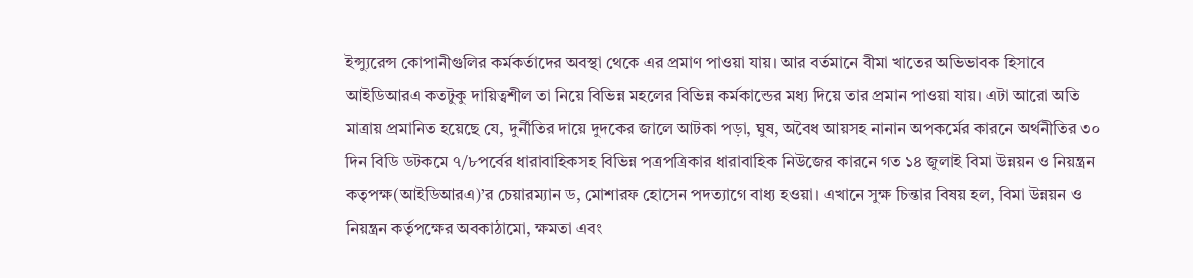ইন্স্যুরেন্স কোপানীগুলির কর্মকর্তাদের অবস্থা থেকে এর প্রমাণ পাওয়া যায়। আর বর্তমানে বীমা খাতের অভিভাবক হিসাবে আইডিআরএ কতটুকু দায়িত্বশীল তা নিয়ে বিভিন্ন মহলের বিভিন্ন কর্মকান্ডের মধ্য দিয়ে তার প্রমান পাওয়া যায়। এটা আরো অতি মাত্রায় প্রমানিত হয়েছে যে, দুর্নীতির দায়ে দুদকের জালে আটকা পড়া, ঘুষ, অবৈধ আয়সহ নানান অপকর্মের কারনে অর্থনীতির ৩০ দিন বিডি ডটকমে ৭/৮পর্বের ধারাবাহিকসহ বিভিন্ন পত্রপত্রিকার ধারাবাহিক নিউজের কারনে গত ১৪ জুলাই বিমা উন্নয়ন ও নিয়ন্ত্রন কতৃপক্ষ(আইডিআরএ)’র চেয়ারম্যান ড, মোশারফ হোসেন পদত্যাগে বাধ্য হওয়া। এখানে সুক্ষ চিন্তার বিষয় হল, বিমা উন্নয়ন ও নিয়ন্ত্রন কর্তৃপক্ষের অবকাঠামো, ক্ষমতা এবং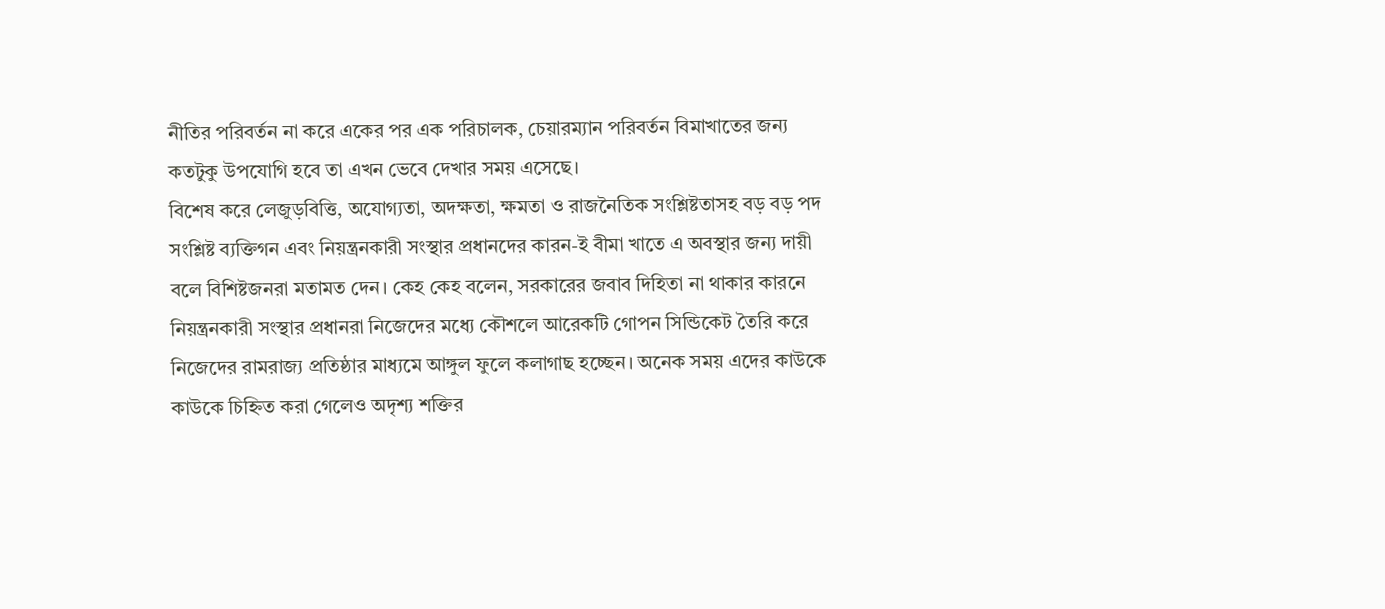নীতির পরিবর্তন না করে একের পর এক পরিচালক, চেয়ারম্যান পরিবর্তন বিমাখাতের জন্য কতটুকু উপযোগি হবে তা এখন ভেবে দেখার সময় এসেছে।
বিশেষ করে লেজুড়বিত্তি, অযোগ্যতা, অদক্ষতা, ক্ষমতা ও রাজনৈতিক সংশ্লিষ্টতাসহ বড় বড় পদ সংশ্লিষ্ট ব্যক্তিগন এবং নিয়ন্ত্রনকারী সংস্থার প্রধানদের কারন-ই বীমা খাতে এ অবস্থার জন্য দায়ী বলে বিশিষ্টজনরা মতামত দেন। কেহ কেহ বলেন, সরকারের জবাব দিহিতা না থাকার কারনে নিয়ন্ত্রনকারী সংস্থার প্রধানরা নিজেদের মধ্যে কৌশলে আরেকটি গোপন সিন্ডিকেট তৈরি করে নিজেদের রামরাজ্য প্রতিষ্ঠার মাধ্যমে আঙ্গুল ফুলে কলাগাছ হচ্ছেন। অনেক সময় এদের কাউকে কাউকে চিহ্নিত করা গেলেও অদৃশ্য শক্তির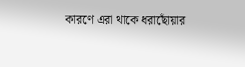কারণে এরা থাকে ধরাছোঁয়ার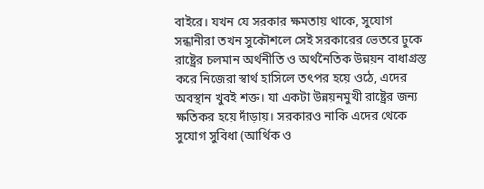বাইরে। যখন যে সরকার ক্ষমতায় থাকে, সুযোগ সন্ধানীরা তখন সুকৌশলে সেই সরকারের ভেতরে ঢুকে রাষ্ট্রের চলমান অর্থনীতি ও অর্থনৈতিক উন্নয়ন বাধাগ্রস্ত করে নিজেরা স্বার্থ হাসিলে তৎপর হয়ে ওঠে, এদের অবস্থান খুবই শক্ত। যা একটা উন্নয়নমুখী রাষ্ট্রের জন্য ক্ষতিকর হয়ে দাঁড়ায়। সরকারও নাকি এদের থেকে সুযোগ সুবিধা (আর্থিক ও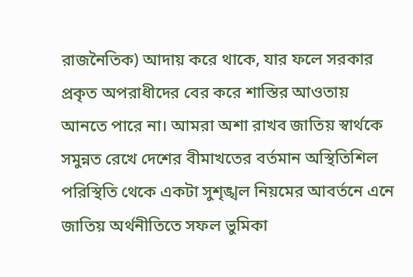রাজনৈতিক) আদায় করে থাকে, যার ফলে সরকার প্রকৃত অপরাধীদের বের করে শাস্তির আওতায় আনতে পারে না। আমরা অশা রাখব জাতিয় স্বার্থকে সমুন্নত রেখে দেশের বীমাখতের বর্তমান অস্থিতিশিল পরিস্থিতি থেকে একটা সুশৃঙ্খল নিয়মের আবর্তনে এনে জাতিয় অর্থনীতিতে সফল ভুমিকা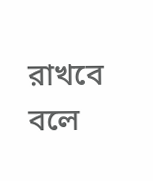রাখবে বলে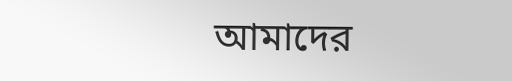আমাদের